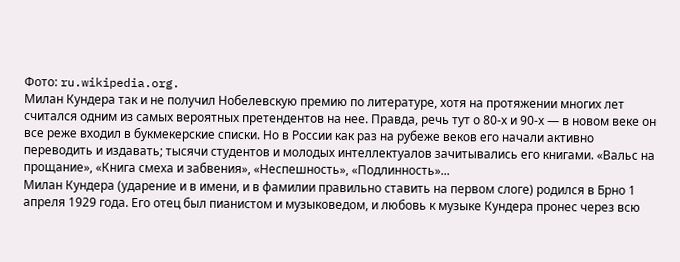Фото: ru.wikipedia.org.
Милан Кундера так и не получил Нобелевскую премию по литературе, хотя на протяжении многих лет считался одним из самых вероятных претендентов на нее. Правда, речь тут о 80-х и 90-х — в новом веке он все реже входил в букмекерские списки. Но в России как раз на рубеже веков его начали активно переводить и издавать; тысячи студентов и молодых интеллектуалов зачитывались его книгами. «Вальс на прощание», «Книга смеха и забвения», «Неспешность», «Подлинность»...
Милан Кундера (ударение и в имени, и в фамилии правильно ставить на первом слоге) родился в Брно 1 апреля 1929 года. Его отец был пианистом и музыковедом, и любовь к музыке Кундера пронес через всю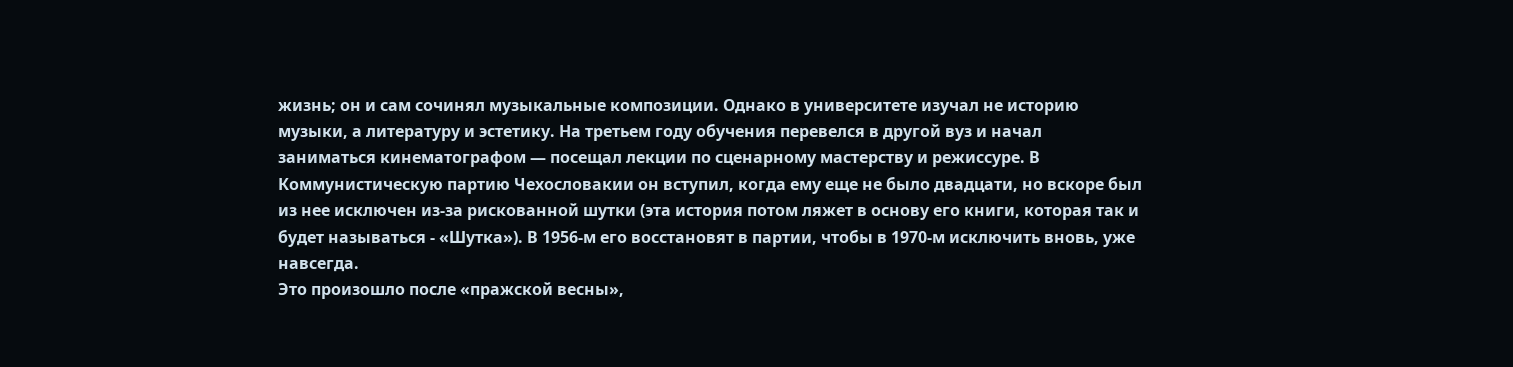жизнь; он и сам сочинял музыкальные композиции. Однако в университете изучал не историю музыки, а литературу и эстетику. На третьем году обучения перевелся в другой вуз и начал заниматься кинематографом — посещал лекции по сценарному мастерству и режиссуре. В Коммунистическую партию Чехословакии он вступил, когда ему еще не было двадцати, но вскоре был из нее исключен из-за рискованной шутки (эта история потом ляжет в основу его книги, которая так и будет называться - «Шутка»). В 1956-м его восстановят в партии, чтобы в 1970-м исключить вновь, уже навсегда.
Это произошло после «пражской весны»,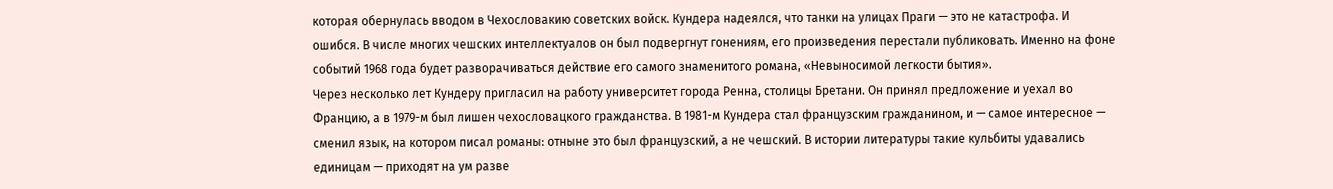которая обернулась вводом в Чехословакию советских войск. Кундера надеялся, что танки на улицах Праги — это не катастрофа. И ошибся. В числе многих чешских интеллектуалов он был подвергнут гонениям, его произведения перестали публиковать. Именно на фоне событий 1968 года будет разворачиваться действие его самого знаменитого романа, «Невыносимой легкости бытия».
Через несколько лет Кундеру пригласил на работу университет города Ренна, столицы Бретани. Он принял предложение и уехал во Францию, а в 1979-м был лишен чехословацкого гражданства. В 1981-м Кундера стал французским гражданином, и — самое интересное — сменил язык, на котором писал романы: отныне это был французский, а не чешский. В истории литературы такие кульбиты удавались единицам — приходят на ум разве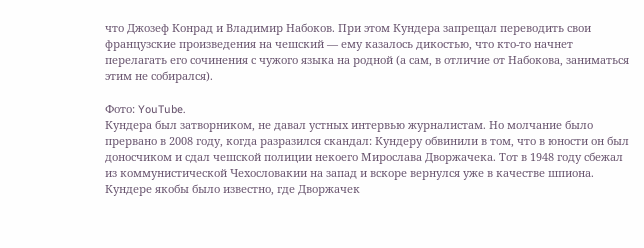что Джозеф Конрад и Владимир Набоков. При этом Кундера запрещал переводить свои французские произведения на чешский — ему казалось дикостью, что кто-то начнет перелагать его сочинения с чужого языка на родной (а сам, в отличие от Набокова, заниматься этим не собирался).

Фото: YouTube.
Кундера был затворником, не давал устных интервью журналистам. Но молчание было прервано в 2008 году, когда разразился скандал: Кундеру обвинили в том, что в юности он был доносчиком и сдал чешской полиции некоего Мирослава Дворжачека. Тот в 1948 году сбежал из коммунистической Чехословакии на запад и вскоре вернулся уже в качестве шпиона. Кундере якобы было известно, где Дворжачек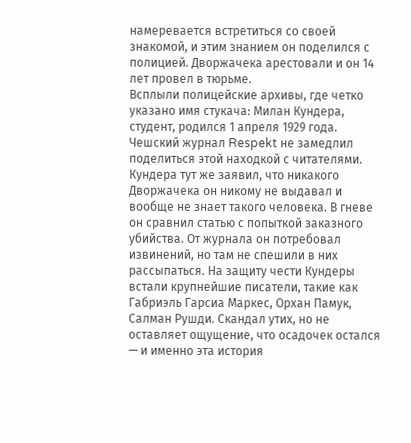намеревается встретиться со своей знакомой, и этим знанием он поделился с полицией. Дворжачека арестовали и он 14 лет провел в тюрьме.
Всплыли полицейские архивы, где четко указано имя стукача: Милан Кундера, студент, родился 1 апреля 1929 года. Чешский журнал Respekt не замедлил поделиться этой находкой с читателями. Кундера тут же заявил, что никакого Дворжачека он никому не выдавал и вообще не знает такого человека. В гневе он сравнил статью с попыткой заказного убийства. От журнала он потребовал извинений, но там не спешили в них рассыпаться. На защиту чести Кундеры встали крупнейшие писатели, такие как Габриэль Гарсиа Маркес, Орхан Памук, Салман Рушди. Скандал утих, но не оставляет ощущение, что осадочек остался — и именно эта история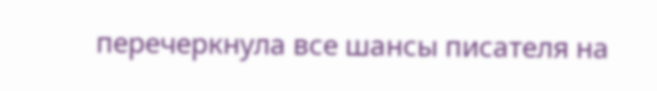перечеркнула все шансы писателя на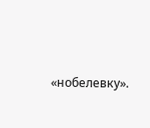«нобелевку».